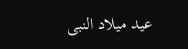عید میلاد النبی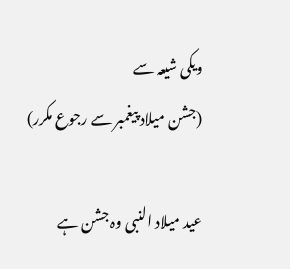ویکی شیعہ سے
(جشن میلاد پیغمبر سے رجوع مکرر)

عید میلاد النبی وہ جشن ہے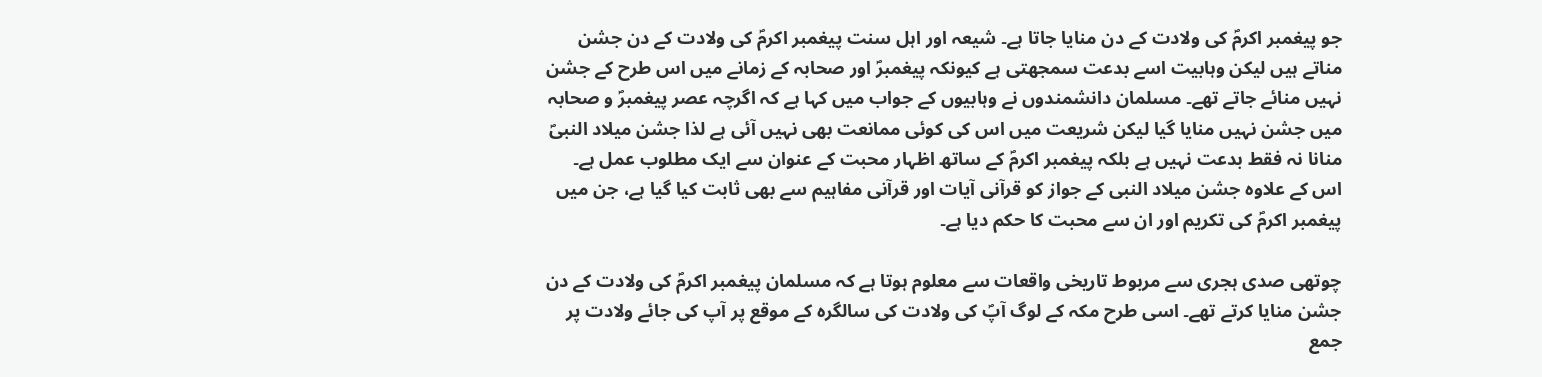جو پیغمبر اکرمؐ کی ولادت کے دن منایا جاتا ہے۔ شیعہ اور اہل سنت پیغمبر اکرمؐ کی ولادت کے دن جشن مناتے ہیں لیکن وہابیت اسے بدعت سمجھتی ہے کیونکہ پیغمبرؐ اور صحابہ کے زمانے میں اس طرح کے جشن نہیں منائے جاتے تھے۔ مسلمان دانشمندوں نے وہابیوں کے جواب میں کہا ہے کہ اگرچہ عصر پیغمبرؐ و صحابہ میں جشن نہیں منایا گیا لیکن شریعت میں اس کی کوئی ممانعت بھی نہیں آئی ہے لذا جشن میلاد النبیؐ منانا نہ فقط بدعت نہیں ہے بلکہ پیغمبر اکرمؐ کے ساتھ اظہار محبت کے عنوان سے ایک مطلوب عمل ہے۔ اس کے علاوہ جشن میلاد النبی کے جواز کو قرآنی آیات اور قرآنی مفاہیم سے بھی ثابت کیا گیا ہے، جن میں پیغمبر اکرمؐ کی تکریم اور ان سے محبت کا حکم دیا ہے۔

چوتھی صدی ہجری سے مربوط تاریخی واقعات سے معلوم ہوتا ہے کہ مسلمان پیغمبر اکرمؐ کی ولادت کے دن جشن منایا کرتے تھے۔ اسی طرح مکہ کے لوگ آپؐ کی ولادت کی سالگرہ کے موقع پر آپ کی جائے ولادت پر جمع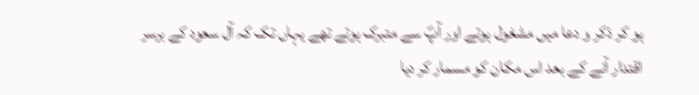ہو کر ذکر و دعا میں مشغول ہوتے اور آپؐ سے متبرک ہوتے تھے یہاں تک کہ آل سعود کے برسر اقتدار آنے کے بعد اس مکان کو مسمار کر دیا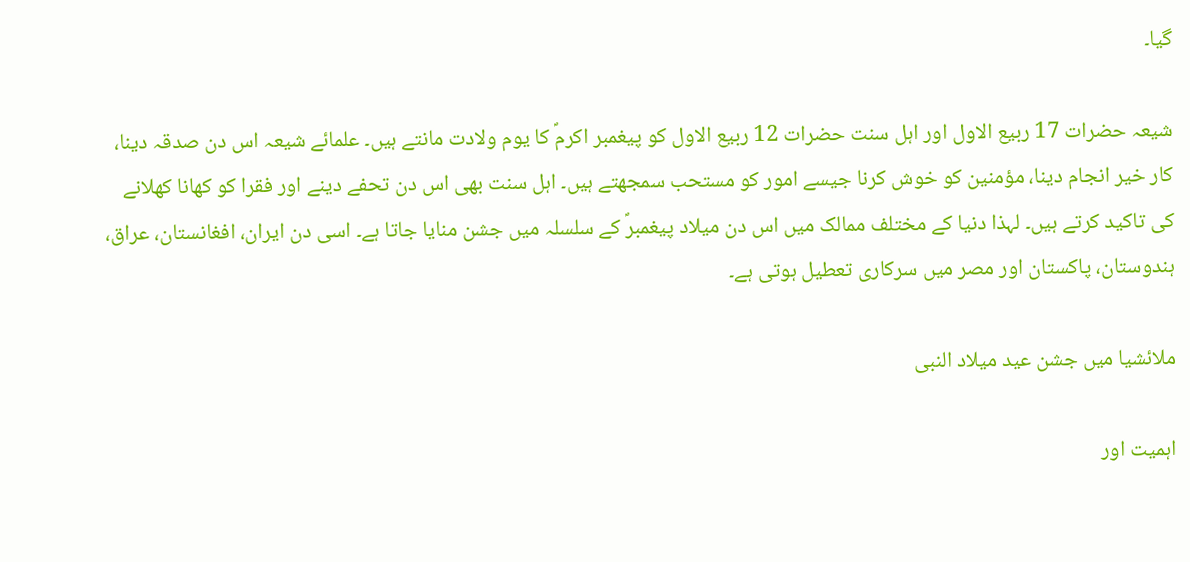گیا۔

شیعہ حضرات 17 ربیع الاول اور اہل سنت حضرات 12 ربیع الاول کو پیغمبر اکرمؐ کا یوم ولادت مانتے ہیں۔ علمائے شیعہ اس دن صدقہ دینا، کار خیر انجام دینا، مؤمنین کو خوش کرنا جیسے امور کو مستحب سمجھتے ہیں۔ اہل سنت بھی اس دن تحفے دینے اور فقرا کو کھانا کھلانے کی تاکید کرتے ہیں۔ لہذا دنیا کے مختلف ممالک میں اس دن میلاد پیغمبرؐ کے سلسلہ میں جشن منایا جاتا ہے۔ اسی دن ایران، افغانستان، عراق، ہندوستان، پاکستان اور مصر میں سرکاری تعطیل ہوتی ہے۔

ملائشیا میں جشن عید میلاد النبی

اہمیت اور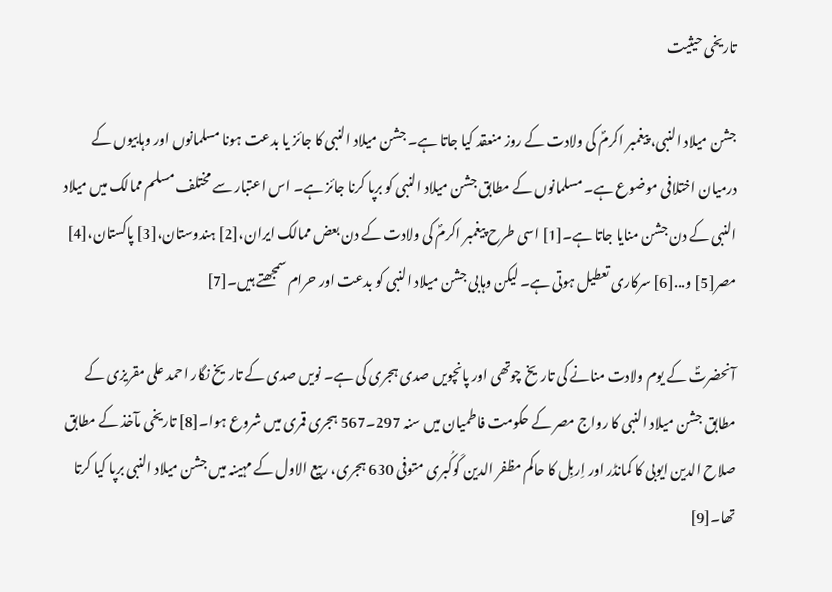تاریخی حیثیت

جشن میلاد النبی، پیغمبر اکرمؐ کی ولادت کے روز منعقد کیا جاتا ہے۔ جشن میلاد النبی کا جائز یا بدعت ہونا مسلمانوں اور وہابیوں کے درمیان اختلافی موضوع ہے۔ مسلمانوں کے مطابق جشن میلاد النبی کو برپا کرنا جائز ہے۔ اس اعتبار سے مختلف مسلم ممالک میں میلاد النبی کے دن جشن منایا جاتا ہے۔[1] اسی طرح پیغمبر اکرمؐ کی ولادت کے دن بعض ممالک ایران،[2] ہندوستان،[3] پاکستان،[4] مصر[5] و...[6] سرکاری تعطیل ہوتی ہے۔ لیکن وہابی جشن میلاد النبی کو بدعت اور حرام سمجھتے ہیں۔[7]

آنحضرتؐ کے یوم ولادت منانے کی تاریخ چوتھی اور پانچویں صدی ہجری کی ہے۔ نویں صدی کے تاریخ نگار احمد علی مقریزی کے مطابق جشن میلاد النبی کا رواج مصر کے حکومت فاطمیان میں سنہ 297۔567 ہجری قمری میں شروع ہوا۔[8] تاریخی مآخذ کے مطابق صلاح الدین ایوبی کا کمانڈر اور اِربِل کا حاکم مظفر الدین کَوکُبری متوفی 630 ہجری، ربیع الاول کے مہینہ میں جشن میلاد النبی برپا کیا کرتا تھا۔[9]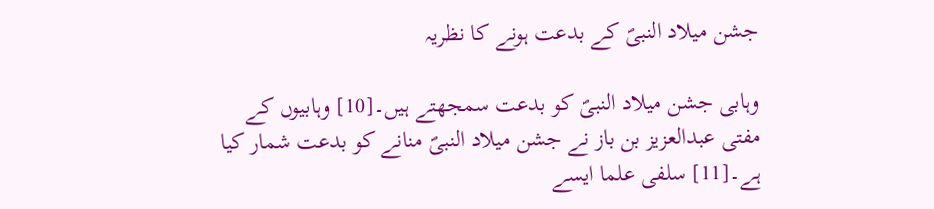جشن میلاد النبیؐ کے بدعت ہونے کا نظریہ

وہابی جشن میلاد النبیؐ کو بدعت سمجھتے ہیں۔[10] وہابیوں کے مفتی عبدالعزیز بن باز نے جشن میلاد النبیؐ منانے کو بدعت شمار کیا ہے۔[11] سلفی علما ایسے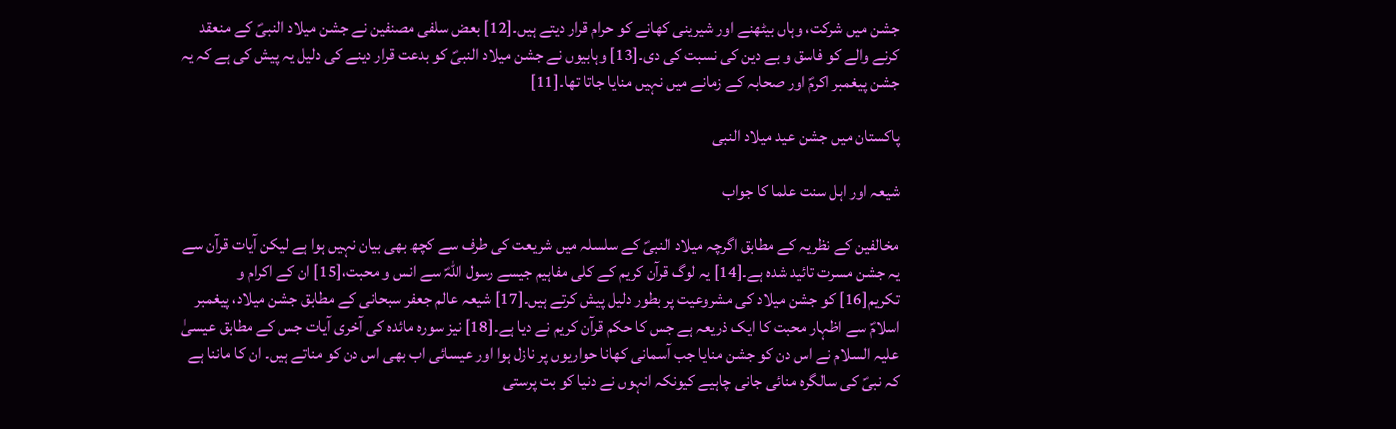جشن میں شرکت، وہاں بیٹھنے اور شیرینی کھانے کو حرام قرار دیتے ہیں۔[12] بعض سلفی مصنفین نے جشن میلاد النبیؐ کے منعقد کرنے والے کو فاسق و بے دین کی نسبت کی دی۔[13] وہابیوں نے جشن میلاد النبیؐ کو بدعت قرار دینے کی دلیل یہ پیش کی ہے کہ یہ جشن پیغمبر اکرمؐ اور صحابہ کے زمانے میں نہیں منایا جاتا تھا۔[11]

پاکستان میں جشن عید میلاد النبی

شیعہ اور اہل سنت علما کا جواب

مخالفین کے نظریہ کے مطابق اگرچہ میلاد النبیؐ کے سلسلہ میں شریعت کی طرف سے کچھ بھی بیان نہیں ہوا ہے لیکن آیات قرآن سے یہ جشن مسرت تائید شدہ ہے۔[14] یہ لوگ قرآن کریم کے کلی مفاہیم جیسے رسول اللہؐ سے انس و محبت،[15] ان کے اکرام و تکریم[16] کو جشن میلاد کی مشروعیت پر بطور دلیل پیش کرتے ہیں۔[17] شیعہ عالم جعفر سبحانی کے مطابق جشن میلاد، پیغمبر اسلامؐ سے اظہار محبت کا ایک ذریعہ ہے جس کا حکم قرآن کریم نے دیا ہے۔[18] نیز سورہ مائدہ کی آخری آیات جس کے مطابق عیسیٰ علیہ السلام نے اس دن کو جشن منایا جب آسمانی کھانا حواریوں پر نازل ہوا اور عیسائی اب بھی اس دن کو مناتے ہیں۔ ان کا ماننا ہے کہ نبیؐ کی سالگرہ منائی جانی چاہیے کیونکہ انہوں نے دنیا کو بت پرستی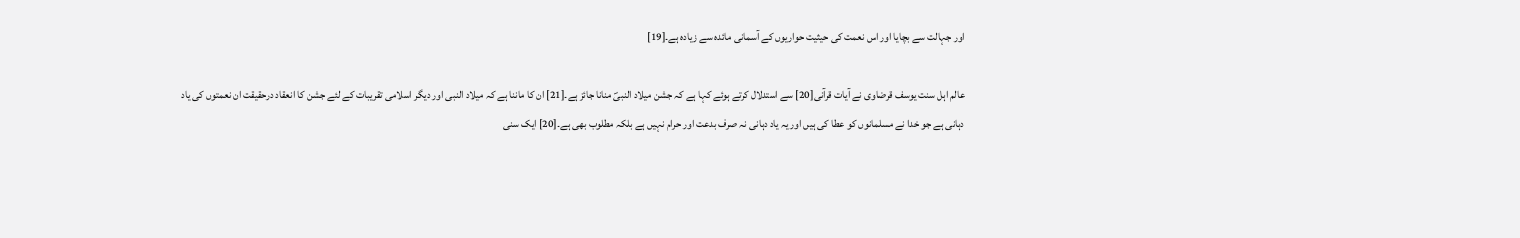اور جہالت سے بچایا اور اس نعمت کی حیثیت حواریوں کے آسمانی مائدہ سے زیادہ ہے۔[19]

عالم اہل سنت یوسف قرضاوی نے آیات قرآنی[20] سے استدلال کرتے ہوئے کہا ہے کہ جشن میلاد النبیؐ منانا جائز ہے۔[21] ان کا ماننا ہے کہ میلاد النبی اور دیگر اسلامی تقریبات کے لئے جشن کا انعقاد درحقیقت ان نعمتوں کی یاد دہانی ہے جو خدا نے مسلمانوں کو عطا کی ہیں اور یہ یاد دہانی نہ صرف بدعت اور حرام نہیں ہے بلکہ مطلوب بھی ہے۔[20] ایک سنی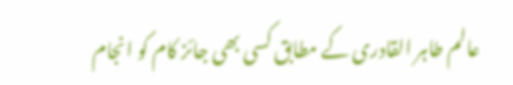عالم طاہر القادری کے مطابق کسی بھی جائز کام کو انجام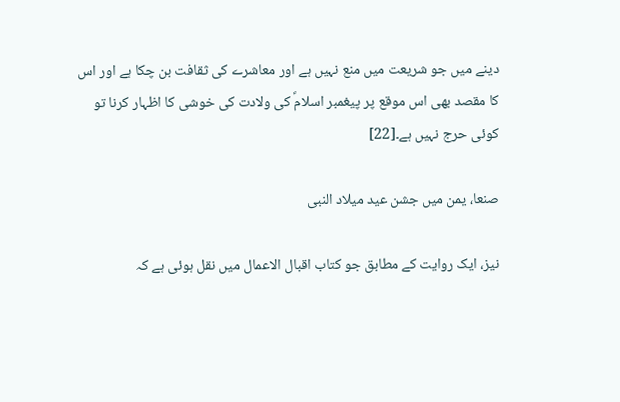دینے میں جو شریعت میں منع نہیں ہے اور معاشرے کی ثقافت بن چکا ہے اور اس کا مقصد بھی اس موقع پر پیغمبر اسلامؐ کی ولادت کی خوشی کا اظہار کرنا تو کوئی حرج نہیں ہے۔[22]

صنعا، یمن میں جشن عید میلاد النبی

نیز، ایک روایت کے مطابق جو کتاب اقبال الاعمال میں نقل ہوئی ہے کہ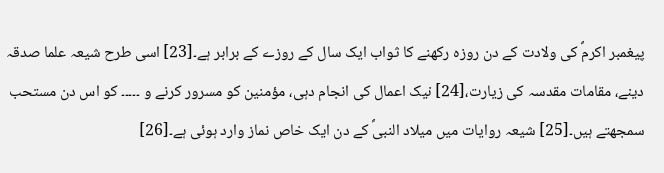پیغمبر اکرمؐ کی ولادت کے دن روزہ رکھنے کا ثواب ایک سال کے روزے کے برابر ہے۔[23] اسی طرح شیعہ علما صدقہ دینے، مقامات مقدسہ کی زیارت،[24] نیک اعمال کی انجام دہی، مؤمنین کو مسرور کرنے و ۔۔۔۔۔ کو اس دن مستحب سمجھتے ہیں۔[25] شیعہ روایات میں میلاد النبیؐ کے دن ایک خاص نماز وارد ہوئی ہے۔[26]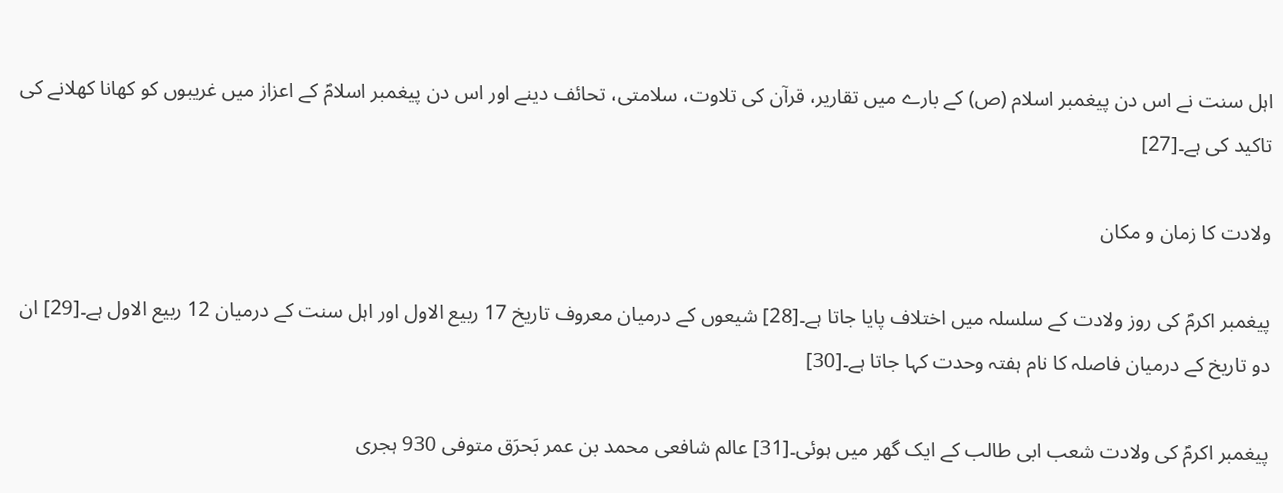اہل سنت نے اس دن پیغمبر اسلام (ص) کے بارے میں تقاریر، قرآن کی تلاوت، سلامتی، تحائف دینے اور اس دن پیغمبر اسلامؐ کے اعزاز میں غریبوں کو کھانا کھلانے کی تاکید کی ہے۔[27]

ولادت کا زمان و مکان

پیغمبر اکرمؐ کی روز ولادت کے سلسلہ میں اختلاف پایا جاتا ہے۔[28] شیعوں کے درمیان معروف تاریخ 17 ربیع الاول اور اہل سنت کے درمیان 12 ربیع الاول ہے۔[29] ان دو تاریخ کے درمیان فاصلہ کا نام ہفتہ وحدت کہا جاتا ہے۔[30]

پیغمبر اکرمؐ کی ولادت شعب ابی طالب کے ایک گھر میں ہوئی۔[31] عالم شافعی محمد بن عمر بَحرَق متوفی 930 ہجری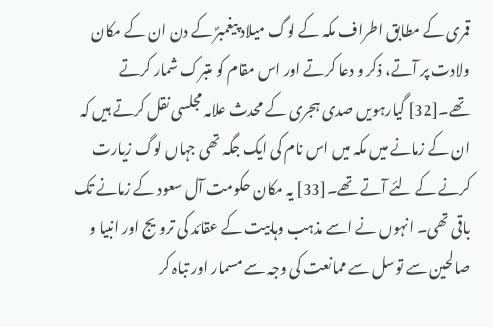قمری کے مطابق اطراف مکہ کے لوگ میلاد پیغمبرؐ کے دن ان کے مکان ولادت پر آتے، ذکر و دعا کرتے اور اس مقام کو متبرک شمار کرتے تھے۔[32] گیارہویں صدی ہجری کے محدث علامہ مجلسی نقل کرتے ہیں کہ ان کے زمانے میں مکہ میں اس نام کی ایک جگہ تھی جہاں لوگ زیارت کرنے کے لئے آتے تھے۔[33] یہ مکان حکومت آل سعود کے زمانے تک باقی تھی۔ انہوں نے اسے مذہب وہابیت کے عقائد کی ترویج اور انبیا و صالحین سے توسل سے ممانعت کی وجہ سے مسمار اور تباہ کر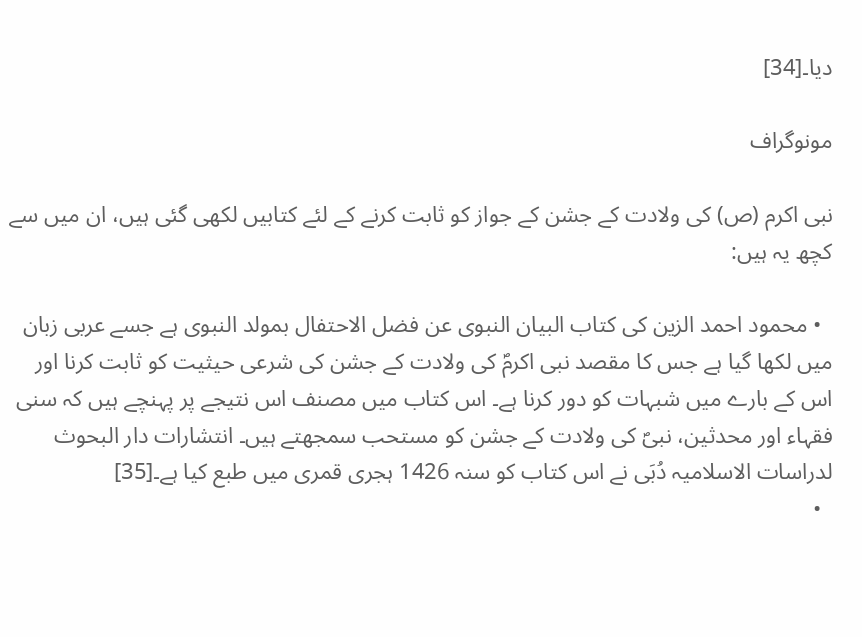دیا۔[34]

مونوگراف

نبی اکرم (ص) کی ولادت کے جشن کے جواز کو ثابت کرنے کے لئے کتابیں لکھی گئی ہیں، ان میں سے کچھ یہ ہیں:

  • محمود احمد الزین کی کتاب البیان النبوی عن فضل الاحتفال بمولد النبوی ہے جسے عربی زبان میں لکھا گیا ہے جس کا مقصد نبی اکرمؐ کی ولادت کے جشن کی شرعی حیثیت کو ثابت کرنا اور اس کے بارے میں شبہات کو دور کرنا ہے۔ اس کتاب میں مصنف اس نتیجے پر پہنچے ہیں کہ سنی فقہاء اور محدثین، نبیؐ کی ولادت کے جشن کو مستحب سمجھتے ہیں۔ انتشارات دار البحوث لدراسات الاسلامیہ دُبَی نے اس کتاب کو سنہ 1426 ہجری قمری میں طبع کیا ہے۔[35]
  •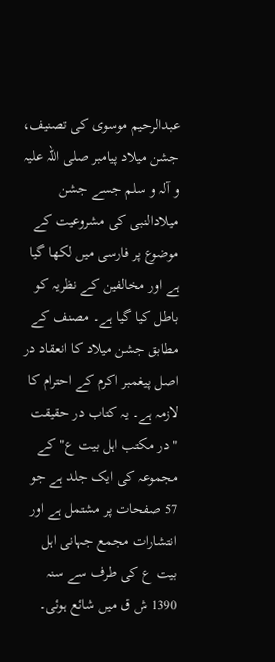عبدالرحیم موسوی کی تصنیف، جشن میلاد پیامبر صلی اللہ علیہ و آلہ و سلم جسے جشن میلادالنبی کی مشروعیت کے موضوع پر فارسی میں لکھا گیا ہے اور مخالفین کے نظریہ کو باطل کیا گیا ہے۔ مصنف کے مطابق جشن میلاد کا انعقاد در اصل پیغمبر اکرم کے احترام کا لازمہ ہے۔ یہ کتاب در حقیقت "در مکتب اہل بیت ع" کے مجموعہ کی ایک جلد ہے جو 57 صفحات پر مشتمل ہے اور انتشارات مجمع جہانی اہل بیت ع کی طرف سے سنہ 1390 ش ق میں شائع ہوئی۔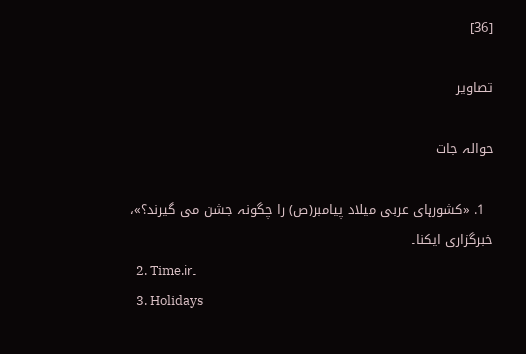[36]

تصاویر

حوالہ جات

  1. «کشورہای عربی میلاد پیامبر(ص) را چگونہ جشن می‌ گیرند؟»، خبرگزاری ایکنا۔
  2. Time.ir۔
  3. Holidays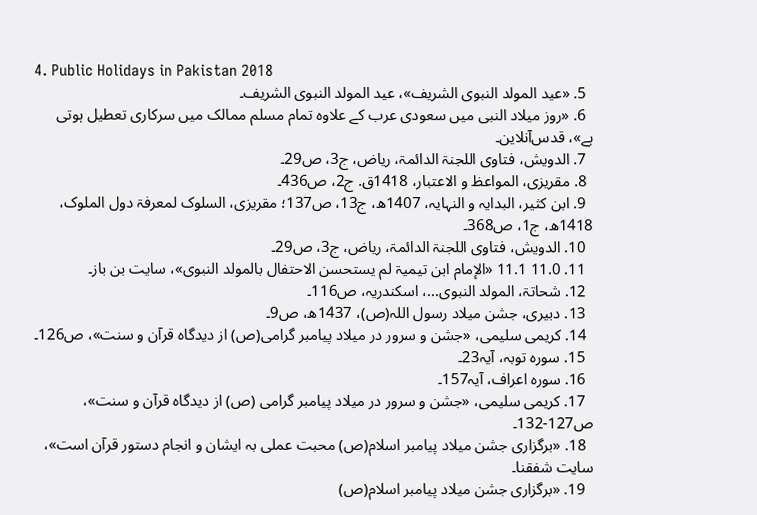4. Public Holidays in Pakistan 2018
  5. «عيد المولد النبوى الشريف»، عيد المولد النبوى الشريف۔
  6. «روز میلاد النبی میں سعودی عرب کے علاوہ تمام مسلم ممالک میں سرکاری تعطیل ہوتی ہے»، قدس‌آنلاین۔
  7. الدویش، فتاوی اللجنۃ الدائمۃ، ریاض، ج3، ص29۔
  8. مقریزی، المواعظ و الاعتبار، 1418ق. ج2، ص436۔
  9. ابن‌ کثیر، البدایہ و النہایہ، 1407ھ، ج13، ص137؛‌ مقریزی، السلوک لمعرفۃ دول الملوک، 1418ھ، ج1، ص368۔
  10. الدویش، فتاوی اللجنۃ الدائمۃ، ریاض، ج3، ص29۔
  11. 11.0 11.1 «الإمام ابن تیمیۃ لم یستحسن الاحتفال بالمولد النبوی»، سایت بن‌ باز۔
  12. شحاتۃ، المولد النبوی...، اسکندریہ، ص116۔
  13. دبیری، جشن میلاد رسول اللہ(ص)، 1437ھ، ص9۔
  14. کریمی سلیمی، «جشن و سرور در میلاد پیامبر گرامی(ص) از دیدگاہ قرآن و سنت»، ص126۔
  15. سورہ توبہ، آیہ23۔
  16. سورہ اعراف، آیہ157۔
  17. کریمی سلیمی، «جشن و سرور در میلاد پیامبر گرامی (ص) از دیدگاہ قرآن و سنت»، ص127-132۔
  18. «برگزاری جشن میلاد پیامبر اسلام(ص) محبت عملی بہ ایشان و انجام دستور قرآن است»، سایت شفقنا۔
  19. «برگزاری جشن میلاد پیامبر اسلام(ص)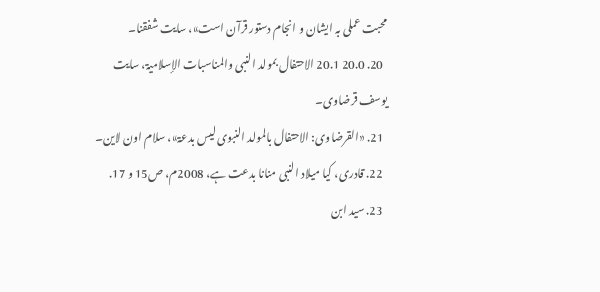محبت عملی بہ ایشان و انجام دستور قرآن است»، سایت شفقنا۔
  20. 20.0 20.1 الاحتفال بمولد النبی والمناسبات الإسلامیۃ، سایت یوسف قرضاوی۔
  21. «القرضاوی: الاحتفال بالمولد النبوی لیس بدعۃ»، سلام اون لاين۔
  22. قادری، کیا میلاد النبی منانا بدعت ہے، 2008م، ص15 و 17.
  23. سید ابن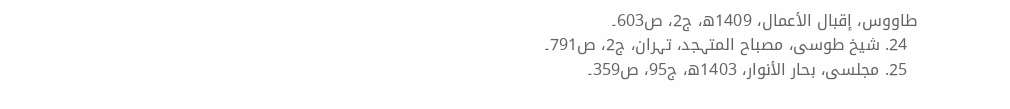طاووس، إقبال الأعمال، 1409ھ، ج2، ص603۔
  24. شیخ طوسی، مصباح المتہجد، تہران، ج2، ص791۔
  25. مجلسی، بحار الأنوار، 1403ھ، ج95، ص359۔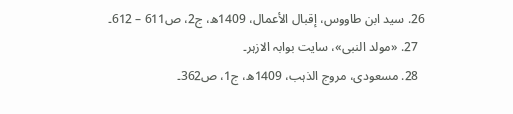26. سید ابن طاووس، إقبال الأعمال، 1409ھ، ج2، ص611 – 612۔
  27. «مولد النبی»، سایت بوابہ الازہر۔
  28. مسعودی، مروج الذہب، 1409ھ، ج1، ص362۔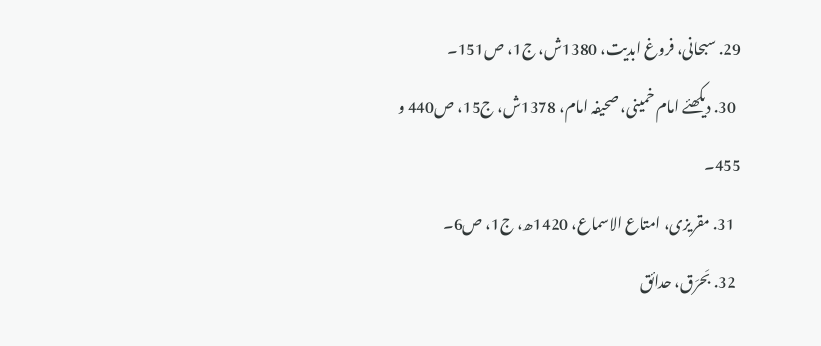29. سبحانی، فروغ ابدیت، 1380ش، ج1، ص151۔
  30. دیکھئے امام خمینی، صحیفہ امام، 1378ش، ج15، ص440 و 455۔
  31. مقریزی، امتاع الاسماع، 1420ھ، ج1، ص6۔
  32. بَحرَق، حدائق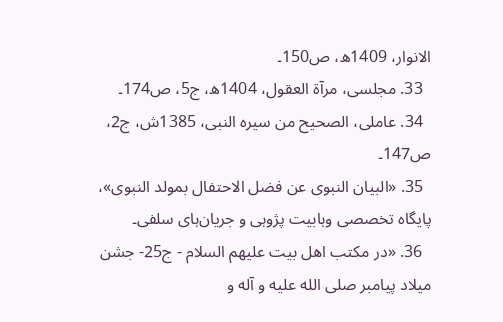الانوار، 1409ھ، ص150۔
  33. مجلسی، مرآۃ العقول، 1404ھ، ج5، ص174۔
  34. عاملی، الصحیح من سیرہ النبی، 1385ش، ج2، ص147۔
  35. «البیان النبوی عن فضل الاحتفال بمولد النبوی»، پایگاہ تخصصی وہابیت‌ پژوہی و جریان‌ہای سلفی۔
  36. «در مکتب اهل بیت علیهم السلام - ج25- جشن میلاد پیامبر صلی الله علیه و آله و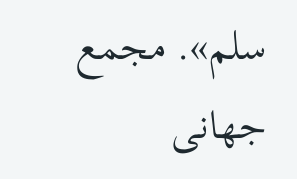سلم». مجمع جهانی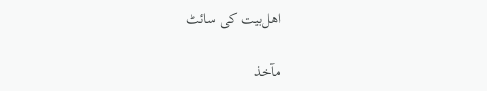اهل‌بیت کی سائٹ

مآخذ